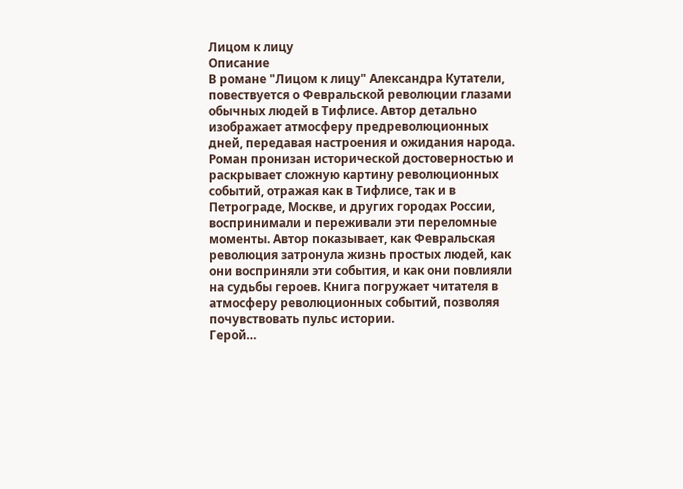Лицом к лицу
Описание
В романе "Лицом к лицу" Александра Кутатели, повествуется о Февральской революции глазами обычных людей в Тифлисе. Автор детально изображает атмосферу предреволюционных дней, передавая настроения и ожидания народа. Роман пронизан исторической достоверностью и раскрывает сложную картину революционных событий, отражая как в Тифлисе, так и в Петрограде, Москве, и других городах России, воспринимали и переживали эти переломные моменты. Автор показывает, как Февральская революция затронула жизнь простых людей, как они восприняли эти события, и как они повлияли на судьбы героев. Книга погружает читателя в атмосферу революционных событий, позволяя почувствовать пульс истории.
Герой…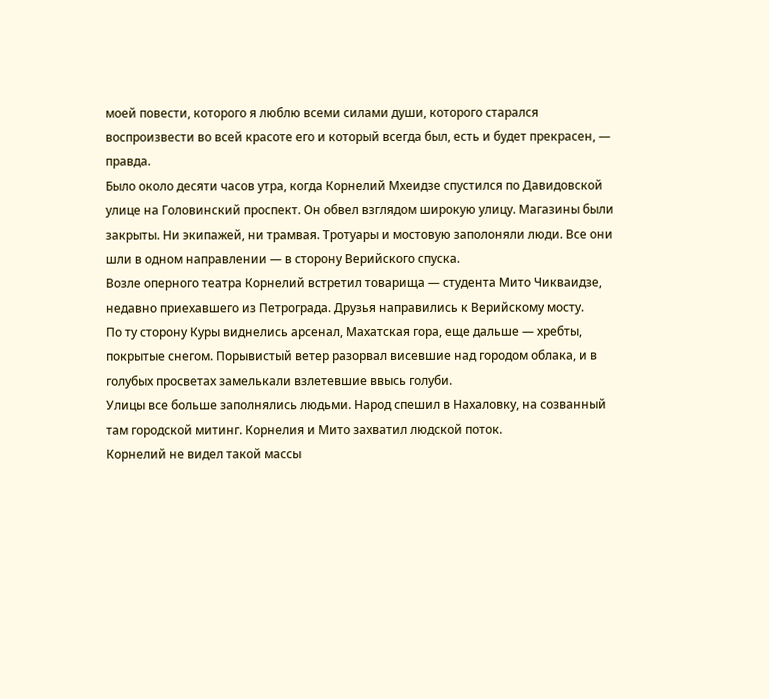моей повести, которого я люблю всеми силами души, которого старался воспроизвести во всей красоте его и который всегда был, есть и будет прекрасен, — правда.
Было около десяти часов утра, когда Корнелий Мхеидзе спустился по Давидовской улице на Головинский проспект. Он обвел взглядом широкую улицу. Магазины были закрыты. Ни экипажей, ни трамвая. Тротуары и мостовую заполоняли люди. Все они шли в одном направлении — в сторону Верийского спуска.
Возле оперного театра Корнелий встретил товарища — студента Мито Чикваидзе, недавно приехавшего из Петрограда. Друзья направились к Верийскому мосту.
По ту сторону Куры виднелись арсенал, Махатская гора, еще дальше — хребты, покрытые снегом. Порывистый ветер разорвал висевшие над городом облака, и в голубых просветах замелькали взлетевшие ввысь голуби.
Улицы все больше заполнялись людьми. Народ спешил в Нахаловку, на созванный там городской митинг. Корнелия и Мито захватил людской поток.
Корнелий не видел такой массы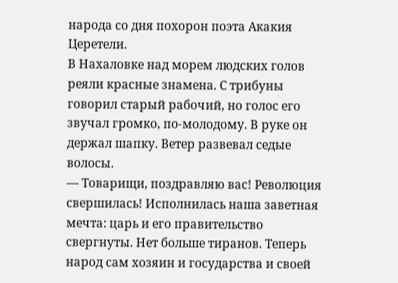народа со дня похорон поэта Акакия Церетели.
В Нахаловке над морем людских голов реяли красные знамена. С трибуны говорил старый рабочий, но голос его звучал громко, по-молодому. В руке он держал шапку. Ветер развевал седые волосы.
— Товарищи, поздравляю вас! Революция свершилась! Исполнилась наша заветная мечта: царь и его правительство свергнуты. Нет больше тиранов. Теперь народ сам хозяин и государства и своей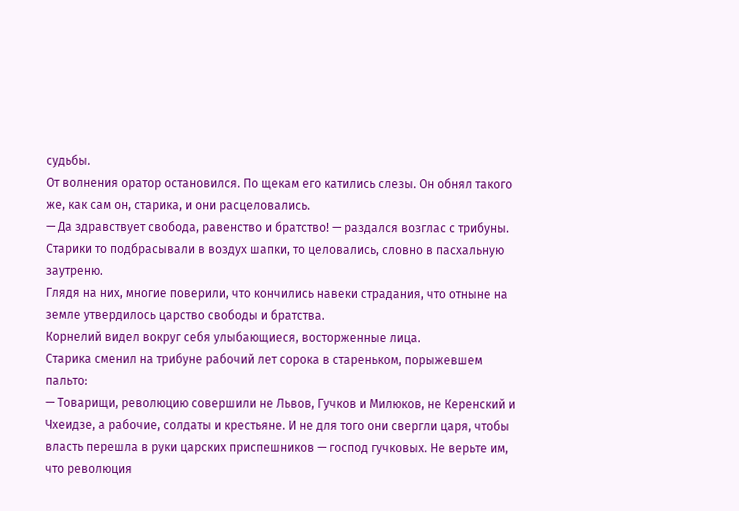судьбы.
От волнения оратор остановился. По щекам его катились слезы. Он обнял такого же, как сам он, старика, и они расцеловались.
— Да здравствует свобода, равенство и братство! — раздался возглас с трибуны.
Старики то подбрасывали в воздух шапки, то целовались, словно в пасхальную заутреню.
Глядя на них, многие поверили, что кончились навеки страдания, что отныне на земле утвердилось царство свободы и братства.
Корнелий видел вокруг себя улыбающиеся, восторженные лица.
Старика сменил на трибуне рабочий лет сорока в стареньком, порыжевшем пальто:
— Товарищи, революцию совершили не Львов, Гучков и Милюков, не Керенский и Чхеидзе, а рабочие, солдаты и крестьяне. И не для того они свергли царя, чтобы власть перешла в руки царских приспешников — господ гучковых. Не верьте им, что революция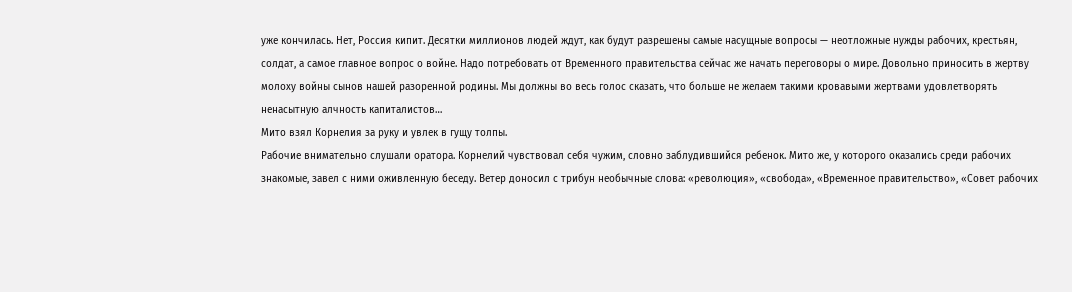уже кончилась. Нет, Россия кипит. Десятки миллионов людей ждут, как будут разрешены самые насущные вопросы — неотложные нужды рабочих, крестьян, солдат, а самое главное вопрос о войне. Надо потребовать от Временного правительства сейчас же начать переговоры о мире. Довольно приносить в жертву молоху войны сынов нашей разоренной родины. Мы должны во весь голос сказать, что больше не желаем такими кровавыми жертвами удовлетворять ненасытную алчность капиталистов…
Мито взял Корнелия за руку и увлек в гущу толпы.
Рабочие внимательно слушали оратора. Корнелий чувствовал себя чужим, словно заблудившийся ребенок. Мито же, у которого оказались среди рабочих знакомые, завел с ними оживленную беседу. Ветер доносил с трибун необычные слова: «революция», «свобода», «Временное правительство», «Совет рабочих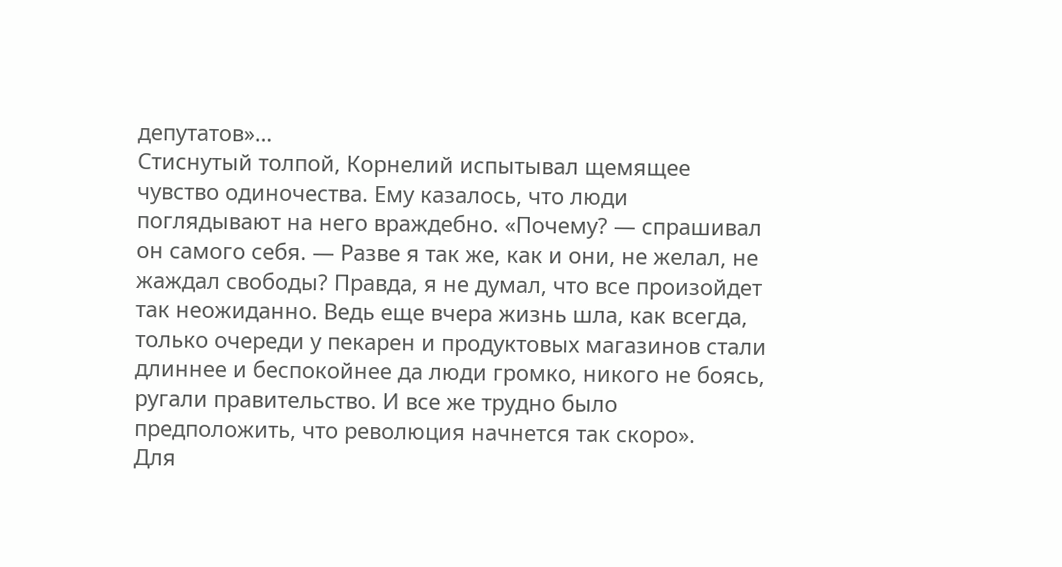депутатов»…
Стиснутый толпой, Корнелий испытывал щемящее чувство одиночества. Ему казалось, что люди поглядывают на него враждебно. «Почему? — спрашивал он самого себя. — Разве я так же, как и они, не желал, не жаждал свободы? Правда, я не думал, что все произойдет так неожиданно. Ведь еще вчера жизнь шла, как всегда, только очереди у пекарен и продуктовых магазинов стали длиннее и беспокойнее да люди громко, никого не боясь, ругали правительство. И все же трудно было предположить, что революция начнется так скоро».
Для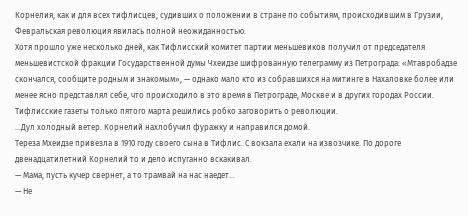Корнелия, как и для всех тифлисцев, судивших о положении в стране по событиям, происходившим в Грузии, Февральская революция явилась полной неожиданностью.
Хотя прошло уже несколько дней, как Тифлисский комитет партии меньшевиков получил от председателя меньшевистской фракции Государственной думы Чхеидзе шифрованную телеграмму из Петрограда: «Мтавробадзе скончался, сообщите родным и знакомым», — однако мало кто из собравшихся на митинге в Нахаловке более или менее ясно представлял себе, что происходило в это время в Петрограде, Москве и в других городах России. Тифлисские газеты только пятого марта решились робко заговорить о революции.
…Дул холодный ветер. Корнелий нахлобучил фуражку и направился домой.
Тереза Мхеидзе привезла в 1910 году своего сына в Тифлис. С вокзала ехали на извозчике. По дороге двенадцатилетний Корнелий то и дело испуганно вскакивал.
— Мама, пусть кучер свернет, а то трамвай на нас наедет…
— Не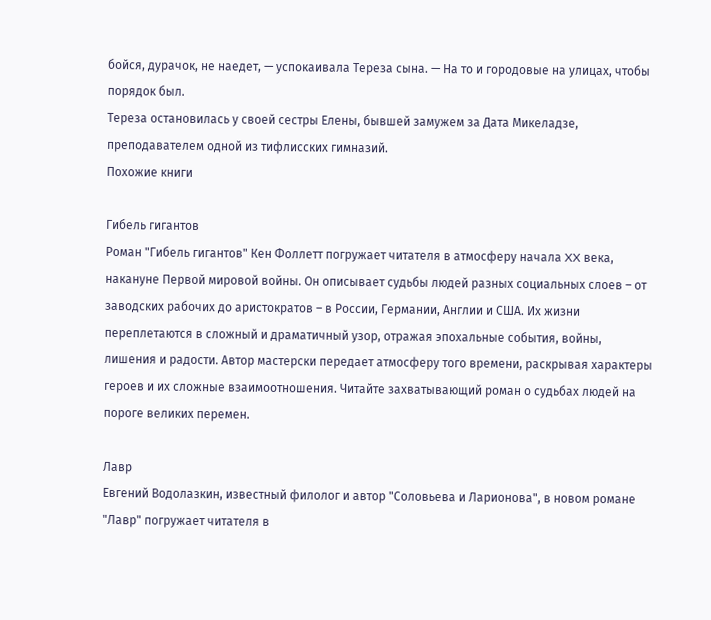бойся, дурачок, не наедет, — успокаивала Тереза сына. — На то и городовые на улицах, чтобы порядок был.
Тереза остановилась у своей сестры Елены, бывшей замужем за Дата Микеладзе, преподавателем одной из тифлисских гимназий.
Похожие книги

Гибель гигантов
Роман "Гибель гигантов" Кен Фоллетт погружает читателя в атмосферу начала XX века, накануне Первой мировой войны. Он описывает судьбы людей разных социальных слоев – от заводских рабочих до аристократов – в России, Германии, Англии и США. Их жизни переплетаются в сложный и драматичный узор, отражая эпохальные события, войны, лишения и радости. Автор мастерски передает атмосферу того времени, раскрывая характеры героев и их сложные взаимоотношения. Читайте захватывающий роман о судьбах людей на пороге великих перемен.

Лавр
Евгений Водолазкин, известный филолог и автор "Соловьева и Ларионова", в новом романе "Лавр" погружает читателя в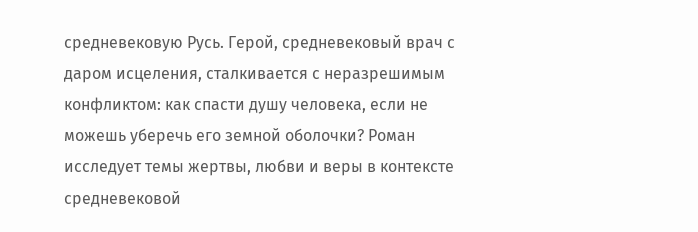средневековую Русь. Герой, средневековый врач с даром исцеления, сталкивается с неразрешимым конфликтом: как спасти душу человека, если не можешь уберечь его земной оболочки? Роман исследует темы жертвы, любви и веры в контексте средневековой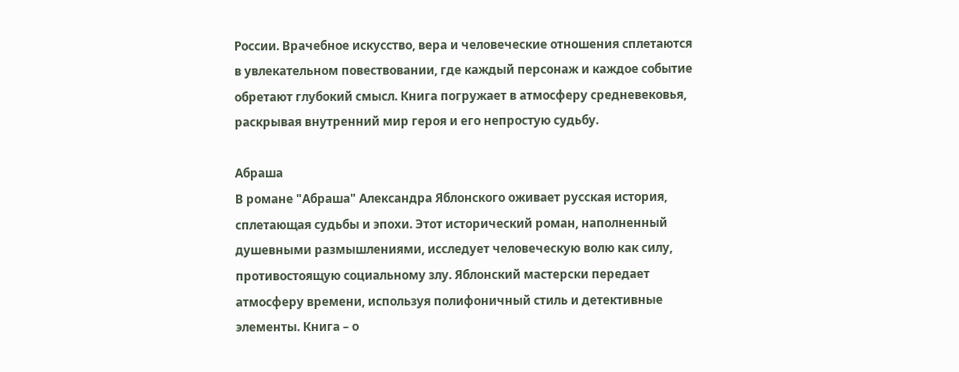России. Врачебное искусство, вера и человеческие отношения сплетаются в увлекательном повествовании, где каждый персонаж и каждое событие обретают глубокий смысл. Книга погружает в атмосферу средневековья, раскрывая внутренний мир героя и его непростую судьбу.

Абраша
В романе "Абраша" Александра Яблонского оживает русская история, сплетающая судьбы и эпохи. Этот исторический роман, наполненный душевными размышлениями, исследует человеческую волю как силу, противостоящую социальному злу. Яблонский мастерски передает атмосферу времени, используя полифоничный стиль и детективные элементы. Книга – о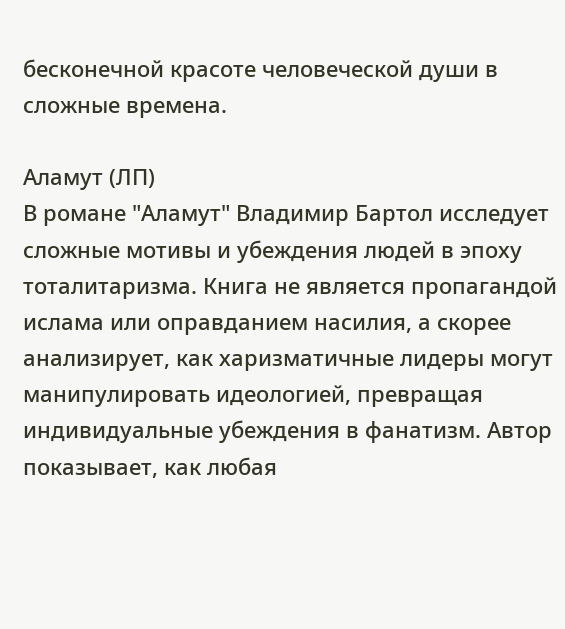бесконечной красоте человеческой души в сложные времена.

Аламут (ЛП)
В романе "Аламут" Владимир Бартол исследует сложные мотивы и убеждения людей в эпоху тоталитаризма. Книга не является пропагандой ислама или оправданием насилия, а скорее анализирует, как харизматичные лидеры могут манипулировать идеологией, превращая индивидуальные убеждения в фанатизм. Автор показывает, как любая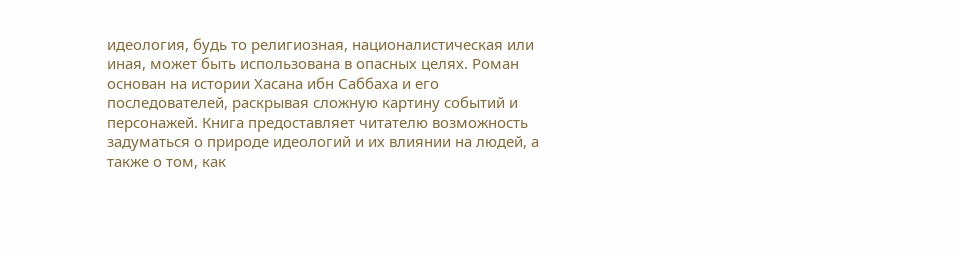идеология, будь то религиозная, националистическая или иная, может быть использована в опасных целях. Роман основан на истории Хасана ибн Саббаха и его последователей, раскрывая сложную картину событий и персонажей. Книга предоставляет читателю возможность задуматься о природе идеологий и их влиянии на людей, а также о том, как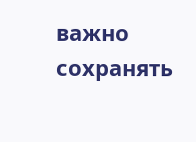важно сохранять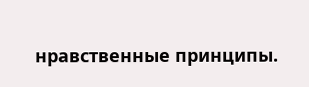нравственные принципы.